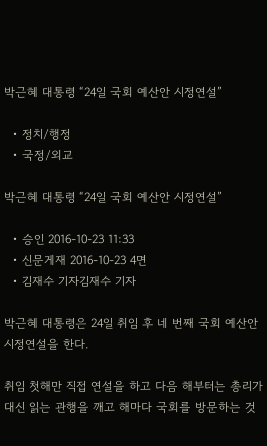박근혜 대통령 “24일 국회 예산안 시정연설”

  • 정치/행정
  • 국정/외교

박근혜 대통령 “24일 국회 예산안 시정연설”

  • 승인 2016-10-23 11:33
  • 신문게재 2016-10-23 4면
  • 김재수 기자김재수 기자

박근혜 대통령은 24일 취임 후 네 번째 국회 예산안 시정연설을 한다.

취임 첫해만 직접 연설을 하고 다음 해부터는 총리가 대신 읽는 관행을 깨고 해마다 국회를 방문하는 것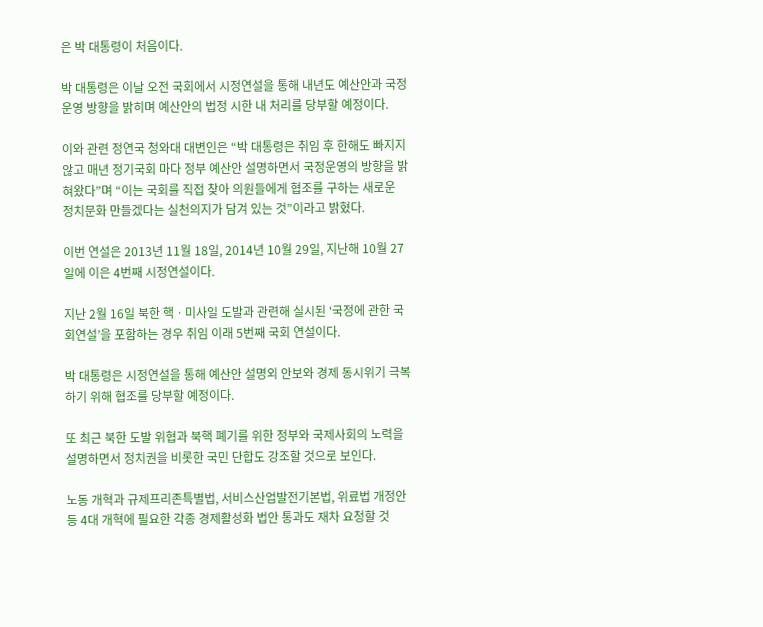은 박 대통령이 처음이다.

박 대통령은 이날 오전 국회에서 시정연설을 통해 내년도 예산안과 국정운영 방향을 밝히며 예산안의 법정 시한 내 처리를 당부할 예정이다.

이와 관련 정연국 청와대 대변인은 “박 대통령은 취임 후 한해도 빠지지 않고 매년 정기국회 마다 정부 예산안 설명하면서 국정운영의 방향을 밝혀왔다”며 “이는 국회를 직접 찾아 의원들에게 협조를 구하는 새로운 정치문화 만들겠다는 실천의지가 담겨 있는 것”이라고 밝혔다.

이번 연설은 2013년 11월 18일, 2014년 10월 29일, 지난해 10월 27일에 이은 4번째 시정연설이다.

지난 2월 16일 북한 핵ㆍ미사일 도발과 관련해 실시된 ‘국정에 관한 국회연설’을 포함하는 경우 취임 이래 5번째 국회 연설이다.

박 대통령은 시정연설을 통해 예산안 설명외 안보와 경제 동시위기 극복하기 위해 협조를 당부할 예정이다.

또 최근 북한 도발 위협과 북핵 폐기를 위한 정부와 국제사회의 노력을 설명하면서 정치권을 비롯한 국민 단합도 강조할 것으로 보인다.

노동 개혁과 규제프리존특별법, 서비스산업발전기본법, 위료법 개정안 등 4대 개혁에 필요한 각종 경제활성화 법안 통과도 재차 요청할 것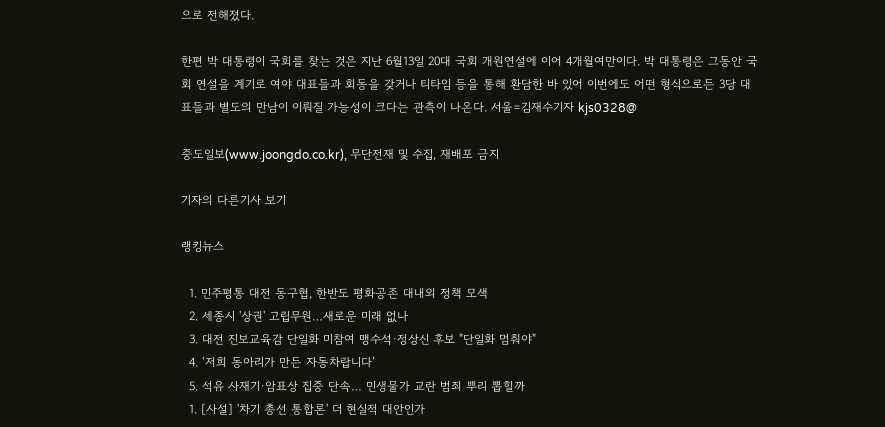으로 전해졌다.

한편 박 대통령이 국회를 찾는 것은 지난 6월13일 20대 국회 개원연설에 이어 4개월여만이다. 박 대통령은 그동안 국회 연설을 계기로 여야 대표들과 회동을 갖거나 티타임 등을 통해 환담한 바 있어 이번에도 어떤 형식으로든 3당 대표들과 별도의 만남이 이뤄질 가능성이 크다는 관측이 나온다. 서울=김재수기자 kjs0328@

중도일보(www.joongdo.co.kr), 무단전재 및 수집, 재배포 금지

기자의 다른기사 보기

랭킹뉴스

  1. 민주평통 대전 동구협, 한반도 평화공존 대내외 정책 모색
  2. 세종시 '상권' 고립무원…새로운 미래 없나
  3. 대전 진보교육감 단일화 미참여 맹수석·정상신 후보 "단일화 멈춰야"
  4. ‘저희 동아리가 만든 자동차랍니다’
  5. 석유 사재기·암표상 집중 단속… 민생물가 교란 범죄 뿌리 뽑힐까
  1. [사설] '차기 총선 통합론' 더 현실적 대안인가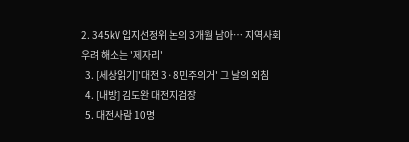2. 345㎸ 입지선정위 논의 3개월 남아… 지역사회 우려 해소는 '제자리'
  3. [세상읽기]'대전 3·8민주의거' 그 날의 외침
  4. [내방] 김도완 대전지검장
  5. 대전사람 10명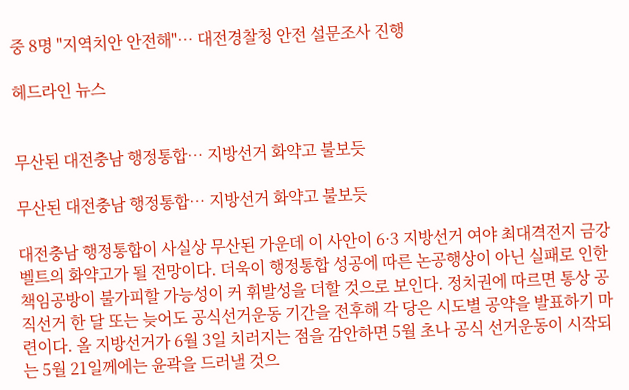중 8명 "지역치안 안전해"… 대전경찰청 안전 설문조사 진행

헤드라인 뉴스


무산된 대전충남 행정통합… 지방선거 화약고 불보듯

무산된 대전충남 행정통합… 지방선거 화약고 불보듯

대전충남 행정통합이 사실상 무산된 가운데 이 사안이 6·3 지방선거 여야 최대격전지 금강벨트의 화약고가 될 전망이다. 더욱이 행정통합 성공에 따른 논공행상이 아닌 실패로 인한 책임공방이 불가피할 가능성이 커 휘발성을 더할 것으로 보인다. 정치권에 따르면 통상 공직선거 한 달 또는 늦어도 공식선거운동 기간을 전후해 각 당은 시도별 공약을 발표하기 마련이다. 올 지방선거가 6월 3일 치러지는 점을 감안하면 5월 초나 공식 선거운동이 시작되는 5월 21일께에는 윤곽을 드러낼 것으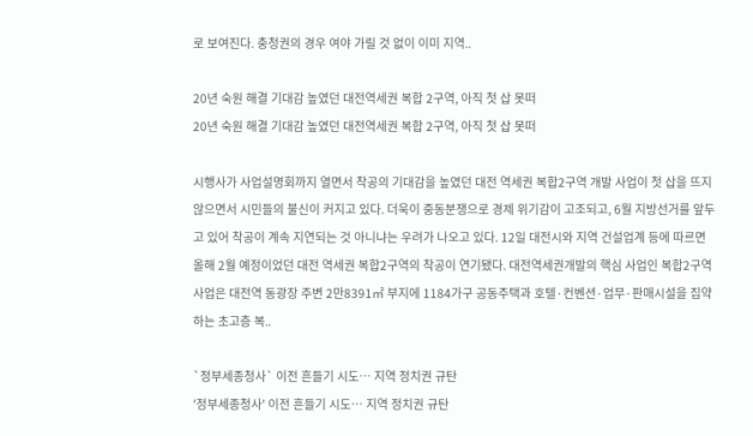로 보여진다. 충청권의 경우 여야 가릴 것 없이 이미 지역..

20년 숙원 해결 기대감 높였던 대전역세권 복합 2구역, 아직 첫 삽 못떠
20년 숙원 해결 기대감 높였던 대전역세권 복합 2구역, 아직 첫 삽 못떠

시행사가 사업설명회까지 열면서 착공의 기대감을 높였던 대전 역세권 복합2구역 개발 사업이 첫 삽을 뜨지 않으면서 시민들의 불신이 커지고 있다. 더욱이 중동분쟁으로 경제 위기감이 고조되고, 6월 지방선거를 앞두고 있어 착공이 계속 지연되는 것 아니냐는 우려가 나오고 있다. 12일 대전시와 지역 건설업계 등에 따르면 올해 2월 예정이었던 대전 역세권 복합2구역의 착공이 연기됐다. 대전역세권개발의 핵심 사업인 복합2구역 사업은 대전역 동광장 주변 2만8391㎡ 부지에 1184가구 공동주택과 호텔·컨벤션·업무·판매시설을 집약하는 초고층 복..

`정부세종청사` 이전 흔들기 시도… 지역 정치권 규탄
'정부세종청사' 이전 흔들기 시도… 지역 정치권 규탄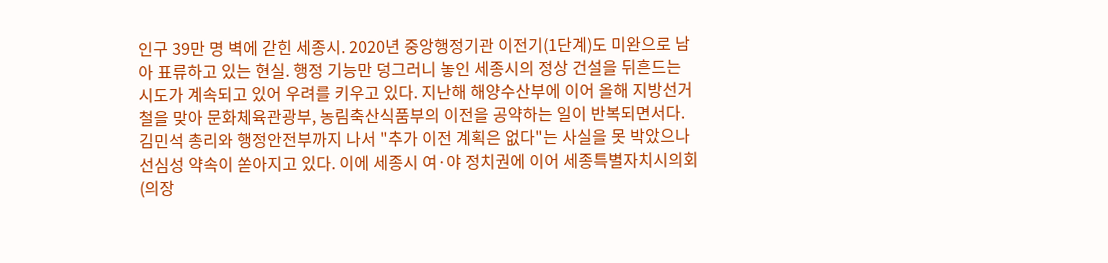인구 39만 명 벽에 갇힌 세종시. 2020년 중앙행정기관 이전기(1단계)도 미완으로 남아 표류하고 있는 현실. 행정 기능만 덩그러니 놓인 세종시의 정상 건설을 뒤흔드는 시도가 계속되고 있어 우려를 키우고 있다. 지난해 해양수산부에 이어 올해 지방선거철을 맞아 문화체육관광부, 농림축산식품부의 이전을 공약하는 일이 반복되면서다. 김민석 총리와 행정안전부까지 나서 "추가 이전 계획은 없다"는 사실을 못 박았으나 선심성 약속이 쏟아지고 있다. 이에 세종시 여·야 정치권에 이어 세종특별자치시의회(의장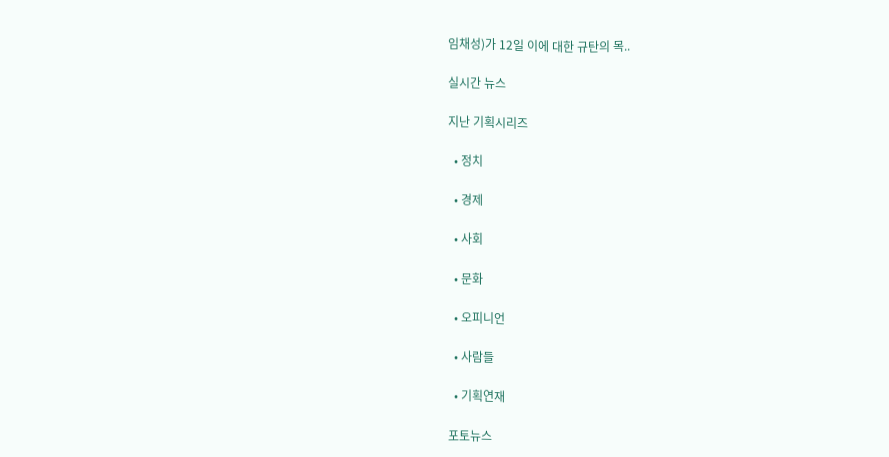임채성)가 12일 이에 대한 규탄의 목..

실시간 뉴스

지난 기획시리즈

  • 정치

  • 경제

  • 사회

  • 문화

  • 오피니언

  • 사람들

  • 기획연재

포토뉴스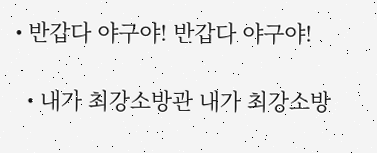• 반갑다 야구야! 반갑다 야구야!

  • 내가 최강소방관 내가 최강소방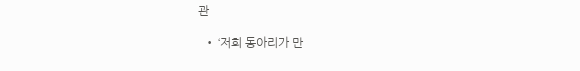관

  • ‘저희 동아리가 만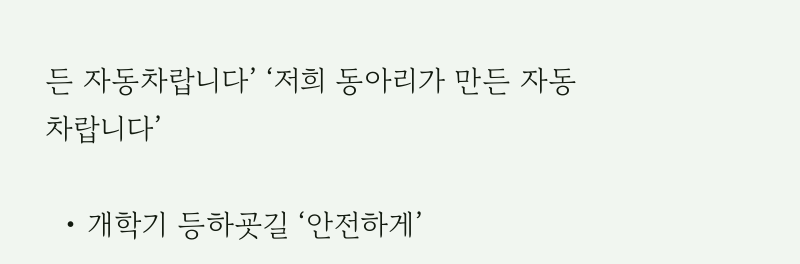든 자동차랍니다’ ‘저희 동아리가 만든 자동차랍니다’

  • 개학기 등하굣길 ‘안전하게’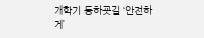개학기 등하굣길 ‘안전하게’